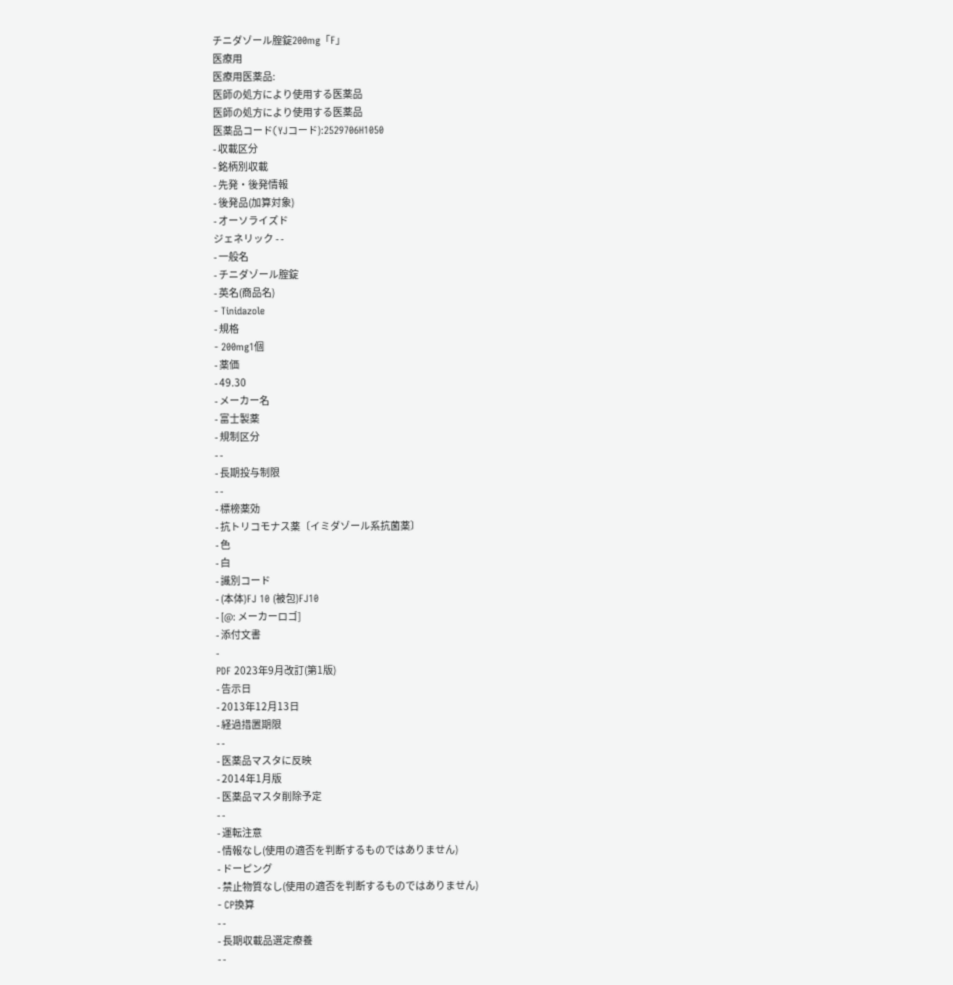チニダゾール腟錠200mg「F」
医療用
医療用医薬品:
医師の処方により使用する医薬品
医師の処方により使用する医薬品
医薬品コード(YJコード):2529706H1050
- 収載区分
- 銘柄別収載
- 先発・後発情報
- 後発品(加算対象)
- オーソライズド
ジェネリック - -
- 一般名
- チニダゾール腟錠
- 英名(商品名)
- Tinidazole
- 規格
- 200mg1個
- 薬価
- 49.30
- メーカー名
- 富士製薬
- 規制区分
- -
- 長期投与制限
- -
- 標榜薬効
- 抗トリコモナス薬〔イミダゾール系抗菌薬〕
- 色
- 白
- 識別コード
- (本体)FJ 10 (被包)FJ10
- [@: メーカーロゴ]
- 添付文書
-
PDF 2023年9月改訂(第1版)
- 告示日
- 2013年12月13日
- 経過措置期限
- -
- 医薬品マスタに反映
- 2014年1月版
- 医薬品マスタ削除予定
- -
- 運転注意
- 情報なし(使用の適否を判断するものではありません)
- ドーピング
- 禁止物質なし(使用の適否を判断するものではありません)
- CP換算
- -
- 長期収載品選定療養
- -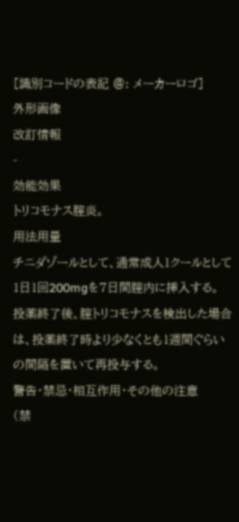[識別コードの表記 @: メーカーロゴ]
外形画像
改訂情報
-
効能効果
トリコモナス腟炎。
用法用量
チニダゾールとして、通常成人1クールとして1日1回200mgを7日間腟内に挿入する。
投薬終了後、腟トリコモナスを検出した場合は、投薬終了時より少なくとも1週間ぐらいの間隔を置いて再投与する。
警告・禁忌・相互作用・その他の注意
(禁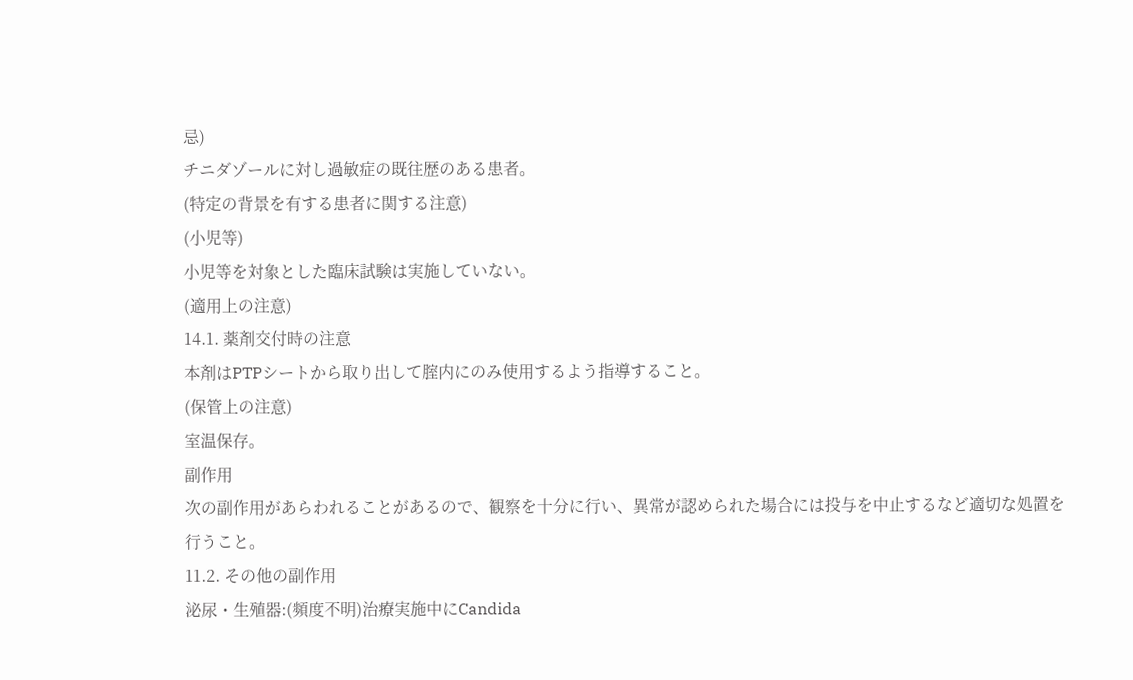忌)
チニダゾールに対し過敏症の既往歴のある患者。
(特定の背景を有する患者に関する注意)
(小児等)
小児等を対象とした臨床試験は実施していない。
(適用上の注意)
14.1. 薬剤交付時の注意
本剤はPTPシートから取り出して腟内にのみ使用するよう指導すること。
(保管上の注意)
室温保存。
副作用
次の副作用があらわれることがあるので、観察を十分に行い、異常が認められた場合には投与を中止するなど適切な処置を行うこと。
11.2. その他の副作用
泌尿・生殖器:(頻度不明)治療実施中にCandida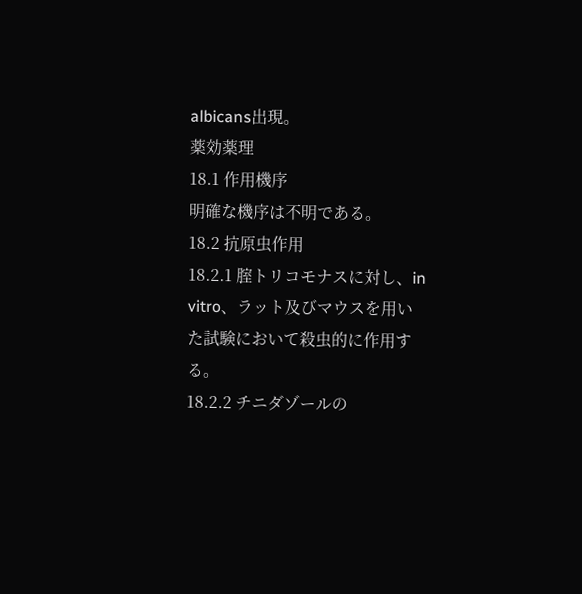albicans出現。
薬効薬理
18.1 作用機序
明確な機序は不明である。
18.2 抗原虫作用
18.2.1 腟トリコモナスに対し、in vitro、ラット及びマウスを用いた試験において殺虫的に作用する。
18.2.2 チニダゾールの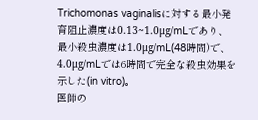Trichomonas vaginalisに対する最小発育阻止濃度は0.13~1.0μg/mLであり、最小殺虫濃度は1.0μg/mL(48時間)で、4.0μg/mLでは6時間で完全な殺虫効果を示した(in vitro)。
医師の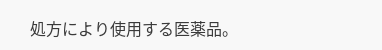処方により使用する医薬品。